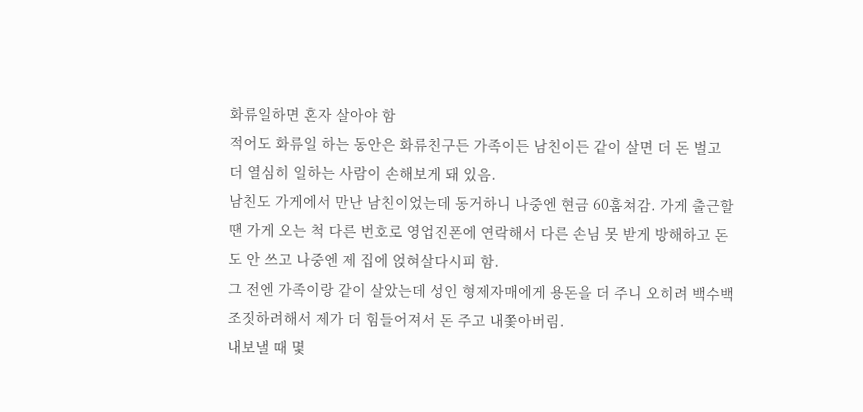화류일하면 혼자 살아야 함
적어도 화류일 하는 동안은 화류친구든 가족이든 남친이든 같이 살면 더 돈 벌고 더 열심히 일하는 사람이 손해보게 돼 있음.
남친도 가게에서 만난 남친이었는데 동거하니 나중엔 현금 60훔쳐감. 가게 출근할 땐 가게 오는 척 다른 번호로 영업진폰에 연락해서 다른 손님 못 받게 방해하고 돈도 안 쓰고 나중엔 제 집에 얹혀살다시피 함.
그 전엔 가족이랑 같이 살았는데 성인 형제자매에게 용돈을 더 주니 오히려 백수백조짓하려해서 제가 더 힘들어져서 돈 주고 내쫓아버림.
내보낼 때 몇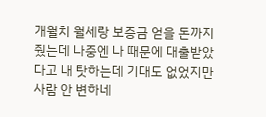개월치 월세랑 보증금 얻을 돈까지 줬는데 나중엔 나 때문에 대출받았다고 내 탓하는데 기대도 없었지만 사람 안 변하네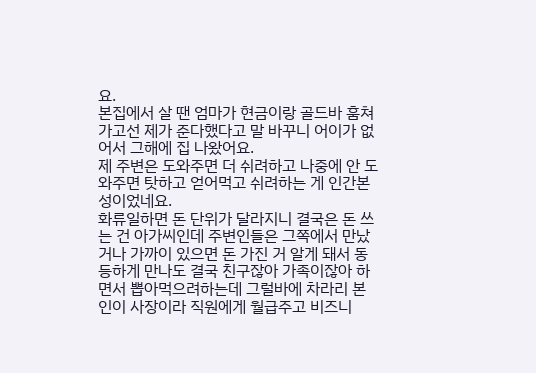요.
본집에서 살 땐 엄마가 현금이랑 골드바 훔쳐가고선 제가 준다했다고 말 바꾸니 어이가 없어서 그해에 집 나왔어요.
제 주변은 도와주면 더 쉬려하고 나중에 안 도와주면 탓하고 얻어먹고 쉬려하는 게 인간본성이었네요.
화류일하면 돈 단위가 달라지니 결국은 돈 쓰는 건 아가씨인데 주변인들은 그쪽에서 만났거나 가까이 있으면 돈 가진 거 알게 돼서 동등하게 만나도 결국 친구잖아 가족이잖아 하면서 뽑아먹으려하는데 그럴바에 차라리 본인이 사장이라 직원에게 월급주고 비즈니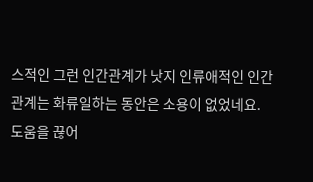스적인 그런 인간관계가 낫지 인류애적인 인간관계는 화류일하는 동안은 소용이 없었네요.
도움을 끊어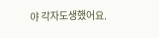야 각자도생했어요.